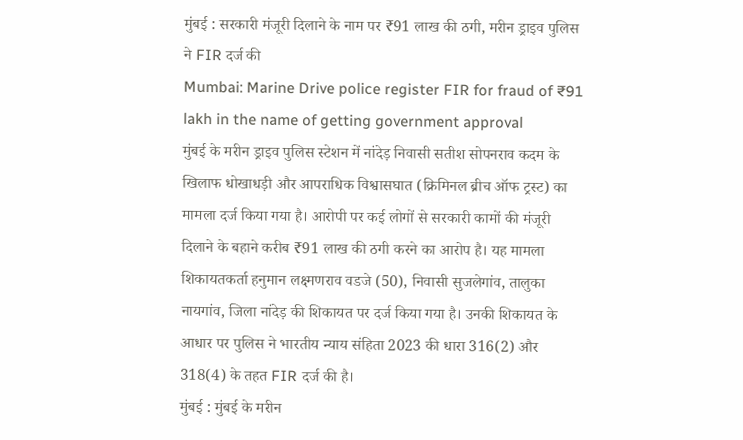मुंबई : सरकारी मंजूरी दिलाने के नाम पर ₹91 लाख की ठगी, मरीन ड्राइव पुलिस ने FIR दर्ज की
Mumbai: Marine Drive police register FIR for fraud of ₹91 lakh in the name of getting government approval
मुंबई के मरीन ड्राइव पुलिस स्टेशन में नांदेड़ निवासी सतीश सोपनराव कदम के खिलाफ धोखाधड़ी और आपराधिक विश्वासघात (क्रिमिनल ब्रीच ऑफ ट्रस्ट) का मामला दर्ज किया गया है। आरोपी पर कई लोगों से सरकारी कामों की मंजूरी दिलाने के बहाने करीब ₹91 लाख की ठगी करने का आरोप है। यह मामला शिकायतकर्ता हनुमान लक्ष्मणराव वडजे (50), निवासी सुजलेगांव, तालुका नायगांव, जिला नांदेड़ की शिकायत पर दर्ज किया गया है। उनकी शिकायत के आधार पर पुलिस ने भारतीय न्याय संहिता 2023 की धारा 316(2) और 318(4) के तहत FIR दर्ज की है।
मुंबई : मुंबई के मरीन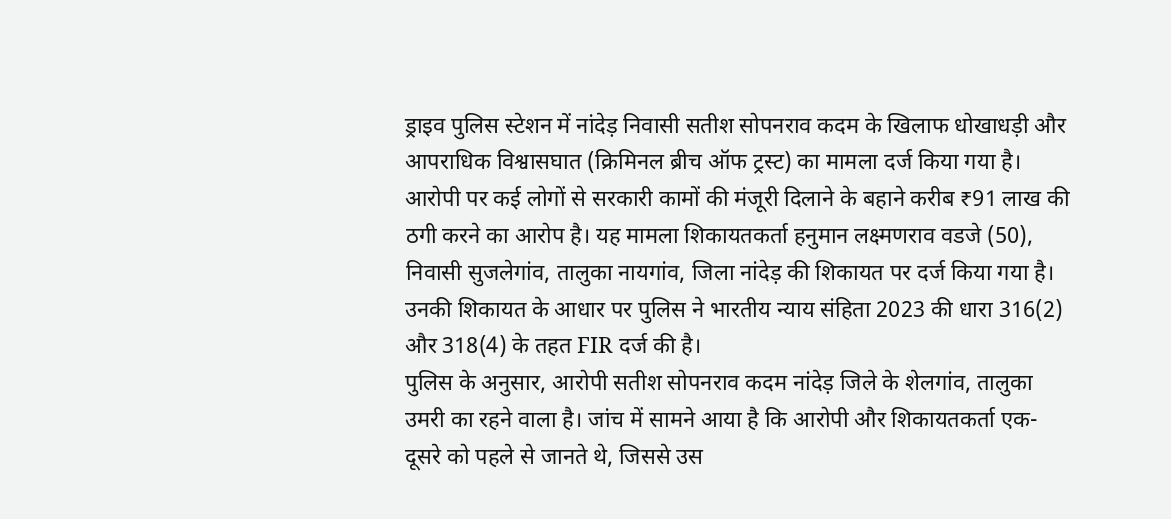ड्राइव पुलिस स्टेशन में नांदेड़ निवासी सतीश सोपनराव कदम के खिलाफ धोखाधड़ी और आपराधिक विश्वासघात (क्रिमिनल ब्रीच ऑफ ट्रस्ट) का मामला दर्ज किया गया है। आरोपी पर कई लोगों से सरकारी कामों की मंजूरी दिलाने के बहाने करीब ₹91 लाख की ठगी करने का आरोप है। यह मामला शिकायतकर्ता हनुमान लक्ष्मणराव वडजे (50), निवासी सुजलेगांव, तालुका नायगांव, जिला नांदेड़ की शिकायत पर दर्ज किया गया है। उनकी शिकायत के आधार पर पुलिस ने भारतीय न्याय संहिता 2023 की धारा 316(2) और 318(4) के तहत FIR दर्ज की है।
पुलिस के अनुसार, आरोपी सतीश सोपनराव कदम नांदेड़ जिले के शेलगांव, तालुका उमरी का रहने वाला है। जांच में सामने आया है कि आरोपी और शिकायतकर्ता एक-दूसरे को पहले से जानते थे, जिससे उस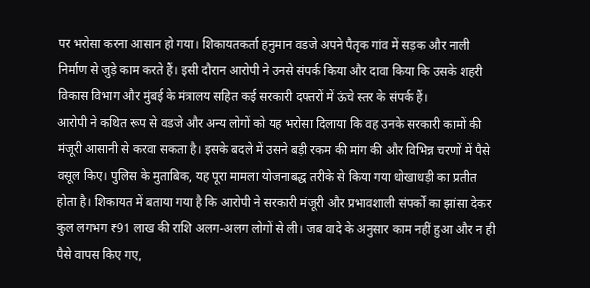पर भरोसा करना आसान हो गया। शिकायतकर्ता हनुमान वडजे अपने पैतृक गांव में सड़क और नाली निर्माण से जुड़े काम करते हैं। इसी दौरान आरोपी ने उनसे संपर्क किया और दावा किया कि उसके शहरी विकास विभाग और मुंबई के मंत्रालय सहित कई सरकारी दफ्तरों में ऊंचे स्तर के संपर्क हैं।
आरोपी ने कथित रूप से वडजे और अन्य लोगों को यह भरोसा दिलाया कि वह उनके सरकारी कामों की मंजूरी आसानी से करवा सकता है। इसके बदले में उसने बड़ी रकम की मांग की और विभिन्न चरणों में पैसे वसूल किए। पुलिस के मुताबिक, यह पूरा मामला योजनाबद्ध तरीके से किया गया धोखाधड़ी का प्रतीत होता है। शिकायत में बताया गया है कि आरोपी ने सरकारी मंजूरी और प्रभावशाली संपर्कों का झांसा देकर कुल लगभग ₹91 लाख की राशि अलग-अलग लोगों से ली। जब वादे के अनुसार काम नहीं हुआ और न ही पैसे वापस किए गए,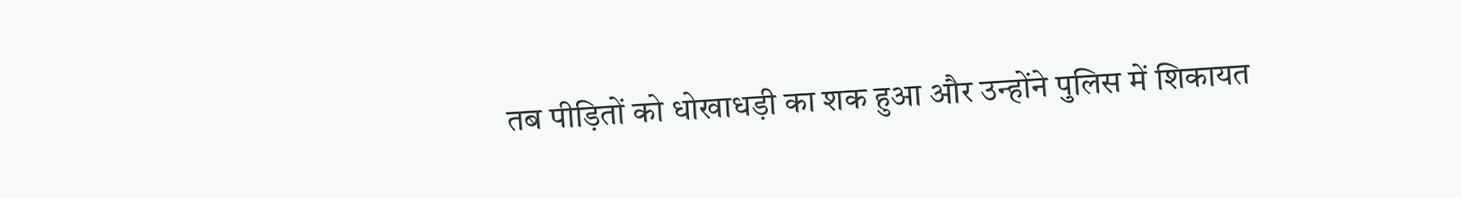तब पीड़ितों को धोखाधड़ी का शक हुआ और उन्होंने पुलिस में शिकायत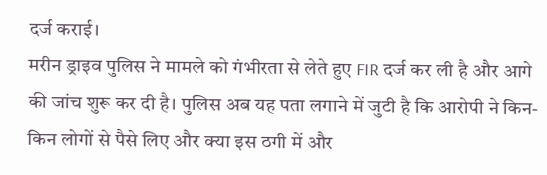दर्ज कराई।
मरीन ड्राइव पुलिस ने मामले को गंभीरता से लेते हुए FIR दर्ज कर ली है और आगे की जांच शुरू कर दी है। पुलिस अब यह पता लगाने में जुटी है कि आरोपी ने किन-किन लोगों से पैसे लिए और क्या इस ठगी में और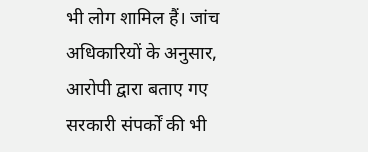भी लोग शामिल हैं। जांच अधिकारियों के अनुसार, आरोपी द्वारा बताए गए सरकारी संपर्कों की भी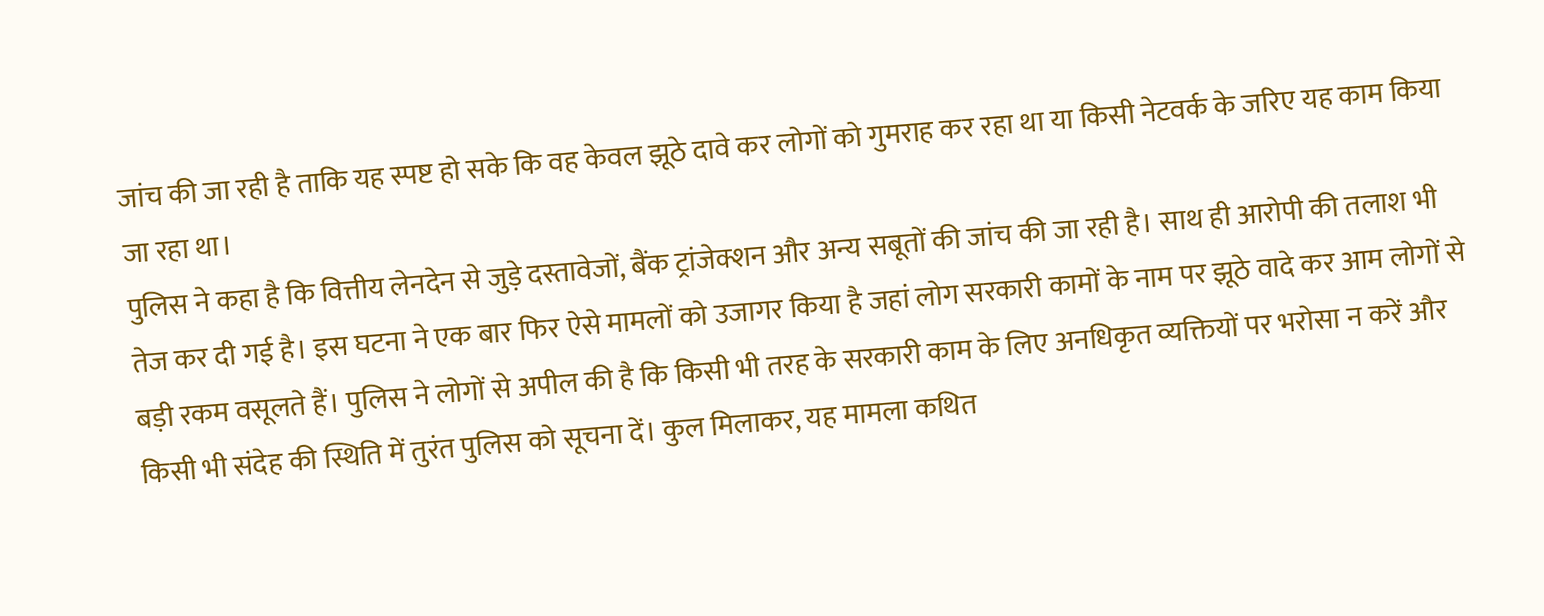जांच की जा रही है ताकि यह स्पष्ट हो सके कि वह केवल झूठे दावे कर लोगों को गुमराह कर रहा था या किसी नेटवर्क के जरिए यह काम किया जा रहा था।
पुलिस ने कहा है कि वित्तीय लेनदेन से जुड़े दस्तावेजों, बैंक ट्रांजेक्शन और अन्य सबूतों की जांच की जा रही है। साथ ही आरोपी की तलाश भी तेज कर दी गई है। इस घटना ने एक बार फिर ऐसे मामलों को उजागर किया है जहां लोग सरकारी कामों के नाम पर झूठे वादे कर आम लोगों से बड़ी रकम वसूलते हैं। पुलिस ने लोगों से अपील की है कि किसी भी तरह के सरकारी काम के लिए अनधिकृत व्यक्तियों पर भरोसा न करें और किसी भी संदेह की स्थिति में तुरंत पुलिस को सूचना दें। कुल मिलाकर, यह मामला कथित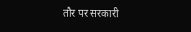तौर पर सरकारी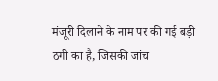मंजूरी दिलाने के नाम पर की गई बड़ी ठगी का है, जिसकी जांच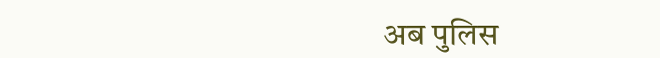अब पुलिस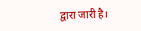द्वारा जारी है।